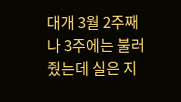대개 3월 2주째나 3주에는 불러줬는데 실은 지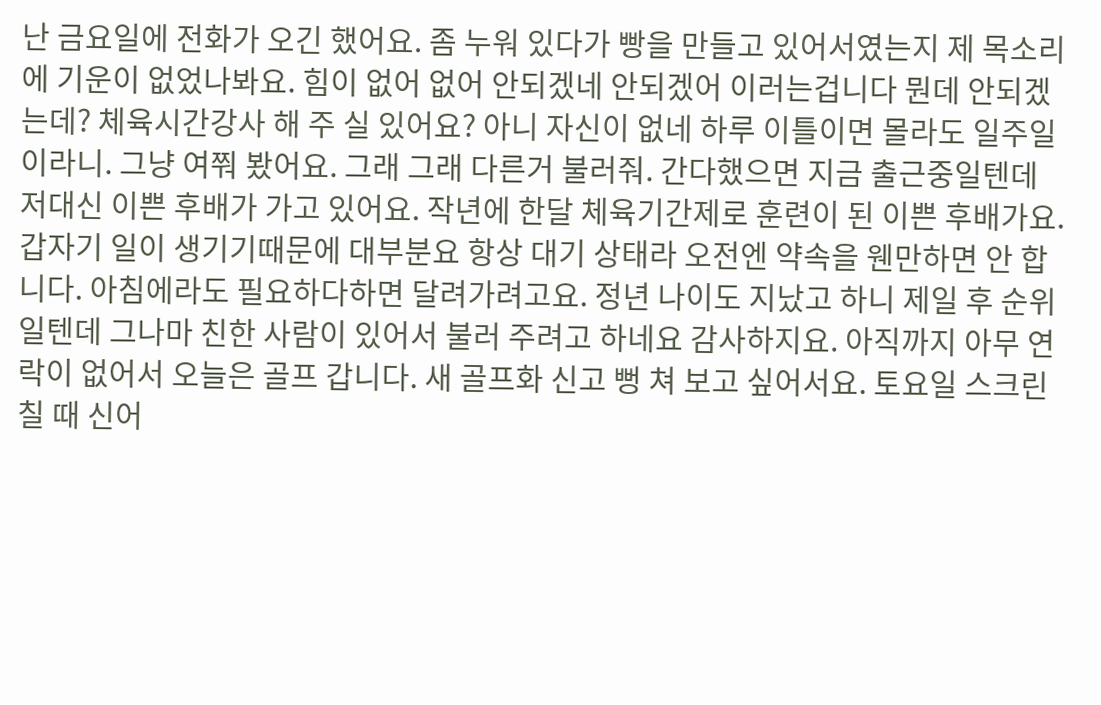난 금요일에 전화가 오긴 했어요. 좀 누워 있다가 빵을 만들고 있어서였는지 제 목소리에 기운이 없었나봐요. 힘이 없어 없어 안되겠네 안되겠어 이러는겁니다 뭔데 안되겠는데? 체육시간강사 해 주 실 있어요? 아니 자신이 없네 하루 이틀이면 몰라도 일주일이라니. 그냥 여쭤 봤어요. 그래 그래 다른거 불러줘. 간다했으면 지금 출근중일텐데 저대신 이쁜 후배가 가고 있어요. 작년에 한달 체육기간제로 훈련이 된 이쁜 후배가요. 갑자기 일이 생기기때문에 대부분요 항상 대기 상태라 오전엔 약속을 웬만하면 안 합니다. 아침에라도 필요하다하면 달려가려고요. 정년 나이도 지났고 하니 제일 후 순위일텐데 그나마 친한 사람이 있어서 불러 주려고 하네요 감사하지요. 아직까지 아무 연락이 없어서 오늘은 골프 갑니다. 새 골프화 신고 뻥 쳐 보고 싶어서요. 토요일 스크린 칠 때 신어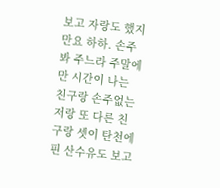보고 자랑도 했지만요 하하. 손주 봐 주느라 주말에만 시간이 나는 친구랑 손주없는 저랑 또 다른 친구랑 셋이 탄천에 핀 산수유도 보고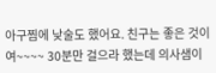아구찜에 낮술도 했어요. 친구는 좋은 것이여~~~~ 30분만 걸으라 했는데 의사샘이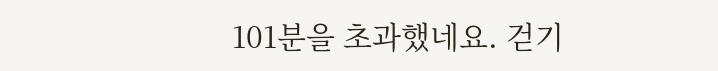101분을 초과했네요. 걷기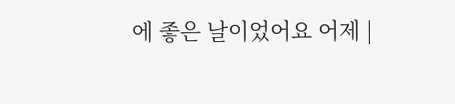에 좋은 날이었어요 어제 |